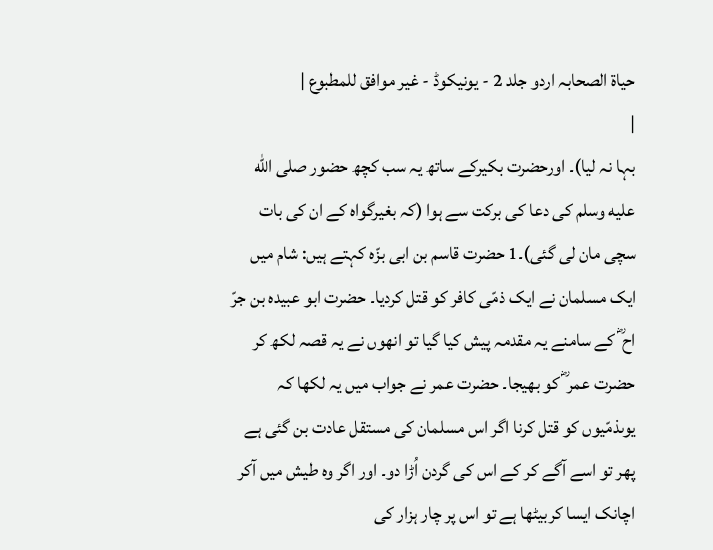حیاۃ الصحابہ اردو جلد 2 - یونیکوڈ - غیر موافق للمطبوع |
|
بہا نہ لیا)۔ اورحضرت بکیرکے ساتھ یہ سب کچھ حضور صلى الله عليه وسلم کی دعا کی برکت سے ہوا (کہ بغیرگواہ کے ان کی بات سچی مان لی گئی)۔1 حضرت قاسم بن ابی بزّہ کہتے ہیں: شام میں ایک مسلمان نے ایک ذمّی کافر کو قتل کردیا۔ حضرت ابو عبیدہ بن جرّ اح ؓ کے سامنے یہ مقدمہ پیش کیا گیا تو انھوں نے یہ قصہ لکھ کر حضرت عمر ؓ کو بھیجا۔ حضرت عمر نے جواب میں یہ لکھا کہ یوںذمّیوں کو قتل کرنا اگر اس مسلمان کی مستقل عادت بن گئی ہے پھر تو اسے آگے کر کے اس کی گردن اُڑا دو۔ اور اگر وہ طیش میں آکر اچانک ایسا کربیٹھا ہے تو اس پر چار ہزار کی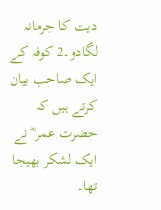دیت کا جرمانہ لگادو۔2 کوفہ کے ایک صاحب بیان کرتے ہیں کہ حضرت عمر ؓ نے ایک لشکر بھیجا تھا۔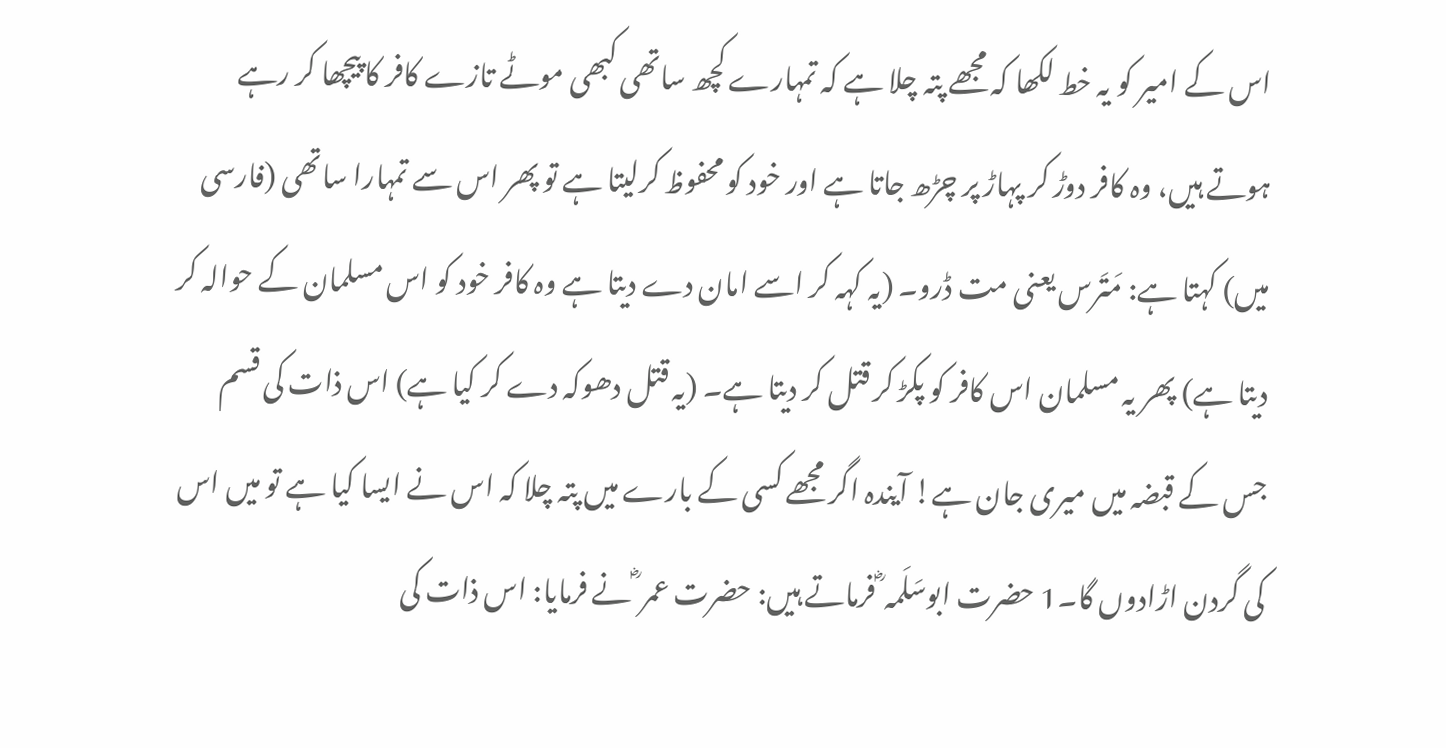اس کے امیر کو یہ خط لکھا کہ مجھے پتہ چلا ہے کہ تمہارے کچھ ساتھی کبھی موٹے تازے کافر کا پیچھا کر رہے ہوتے ہیں، وہ کافر دوڑ کر پہاڑ پر چڑھ جاتا ہے اور خود کو محفوظ کرلیتا ہے تو پھر اس سے تمہارا ساتھی (فارسی میں) کہتا ہے: مَتَرس یعنی مت ڈرو۔ (یہ کہہ کر اسے امان دے دیتا ہے وہ کافر خود کو اس مسلمان کے حوالہ کر دیتا ہے) پھر یہ مسلمان اس کافر کو پکڑ کر قتل کر دیتا ہے۔ (یہ قتل دھوکہ دے کر کیا ہے) اس ذات کی قسم جس کے قبضہ میں میری جان ہے! آیندہ اگر مجھے کسی کے بارے میں پتہ چلا کہ اس نے ایسا کیا ہے تو میں اس کی گردن اڑادوں گا۔1 حضرت ابوسَلَمہ ؓ فرماتے ہیں: حضرت عمر ؓ نے فرمایا: اس ذات کی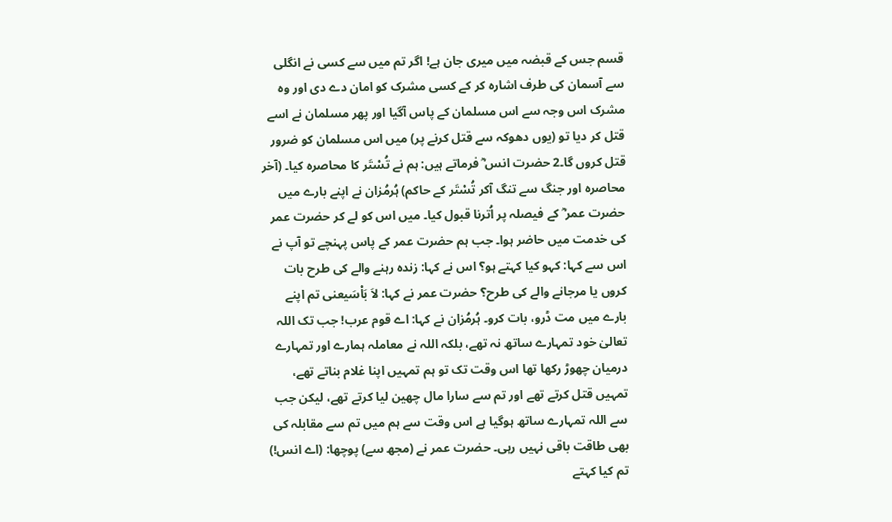قسم جس کے قبضہ میں میری جان ہے! اگر تم میں سے کسی نے انگلی سے آسمان کی طرف اشارہ کر کے کسی مشرک کو امان دے دی اور وہ مشرک اس وجہ سے اس مسلمان کے پاس آگیا اور پھر مسلمان نے اسے قتل کر دیا تو (یوں دھوکہ سے قتل کرنے پر) میں اس مسلمان کو ضرور قتل کروں گا۔2 حضرت انس ؓ فرماتے ہیں: ہم نے تُسْتَر کا محاصرہ کیا۔ (آخر محاصرہ اور جنگ سے تنگ آکر تُسْتَر کے حاکم) ہُرمُزان نے اپنے بارے میں حضرت عمر ؓ کے فیصلہ پر اُترنا قبول کیا۔ میں اس کو لے کر حضرت عمر کی خدمت میں حاضر ہوا۔ جب ہم حضرت عمر کے پاس پہنچے تو آپ نے اس سے کہا: کہو کیا کہتے ہو؟ اس نے کہا: زندہ رہنے والے کی طرح بات کروں یا مرجانے والے کی طرح؟ حضرت عمر نے کہا: لاَ بَاْسَیعنی تم اپنے بارے میں مت ڈرو، بات کرو۔ ہُرمُزان نے کہا: اے قوم عرب! جب تک اللہ تعالیٰ خود تمہارے ساتھ نہ تھے، بلکہ اللہ نے معاملہ ہمارے اور تمہارے درمیان چھوڑ رکھا تھا اس وقت تک تو ہم تمہیں اپنا غلام بناتے تھے، تمہیں قتل کرتے تھے اور تم سے سارا مال چھین لیا کرتے تھے، لیکن جب سے اللہ تمہارے ساتھ ہوگیا ہے اس وقت سے ہم میں تم سے مقابلہ کی بھی طاقت باقی نہیں رہی۔ حضرت عمر نے (مجھ سے) پوچھا: (اے انس!) تم کیا کہتے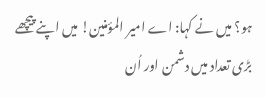ہو؟ میں نے کہا: اے امیر المؤمنین! میں اپنے پیچھے بڑی تعداد میں دشمن اور اُن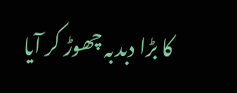کا بڑا دبدبہ چھوڑ کر آیا